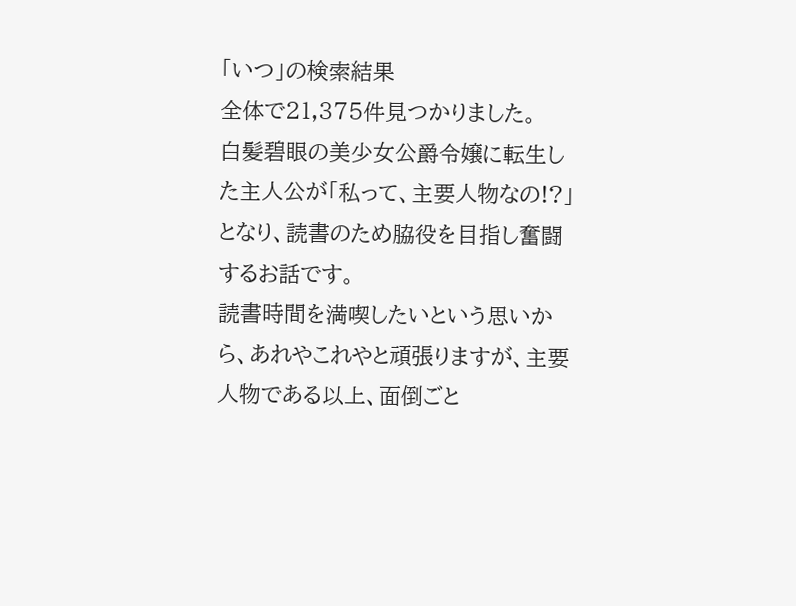「いつ」の検索結果
全体で21,375件見つかりました。
白髪碧眼の美少女公爵令嬢に転生した主人公が「私って、主要人物なの!?」となり、読書のため脇役を目指し奮闘するお話です。
読書時間を満喫したいという思いから、あれやこれやと頑張りますが、主要人物である以上、面倒ごと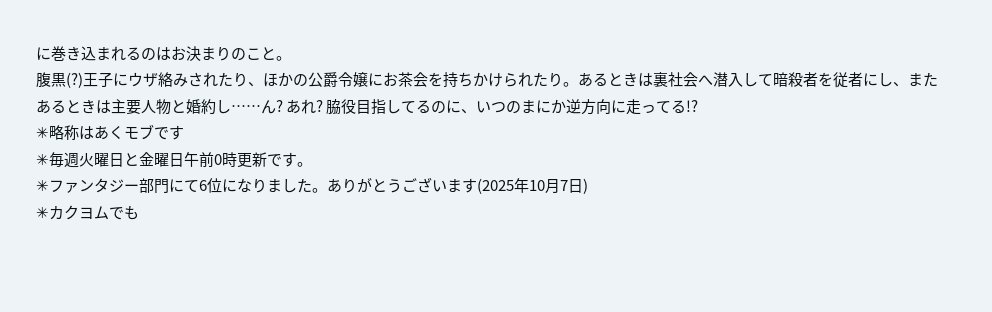に巻き込まれるのはお決まりのこと。
腹黒(?)王子にウザ絡みされたり、ほかの公爵令嬢にお茶会を持ちかけられたり。あるときは裏社会へ潜入して暗殺者を従者にし、またあるときは主要人物と婚約し……ん? あれ? 脇役目指してるのに、いつのまにか逆方向に走ってる!?
✳略称はあくモブです
✳毎週火曜日と金曜日午前0時更新です。
✳ファンタジー部門にて6位になりました。ありがとうございます(2025年10月7日)
✳カクヨムでも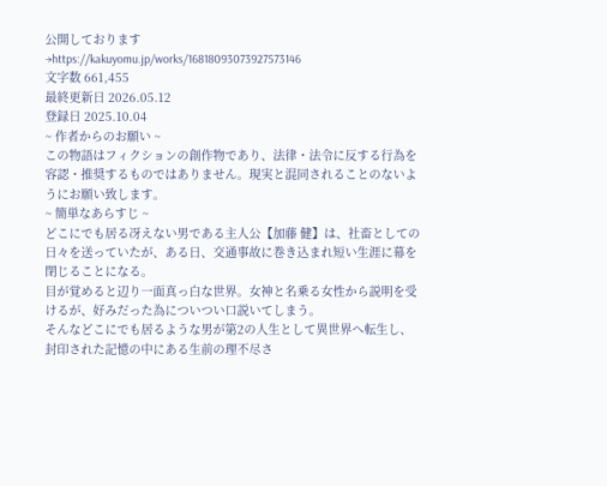公開しております
→https://kakuyomu.jp/works/16818093073927573146
文字数 661,455
最終更新日 2026.05.12
登録日 2025.10.04
~ 作者からのお願い ~
この物語はフィクションの創作物であり、法律・法令に反する行為を容認・推奨するものではありません。現実と混同されることのないようにお願い致します。
~ 簡単なあらすじ ~
どこにでも居る冴えない男である主人公【加藤 健】は、社畜としての日々を送っていたが、ある日、交通事故に巻き込まれ短い生涯に幕を閉じることになる。
目が覚めると辺り一面真っ白な世界。女神と名乗る女性から説明を受けるが、好みだった為についつい口説いてしまう。
そんなどこにでも居るような男が第2の人生として異世界へ転生し、封印された記憶の中にある生前の理不尽さ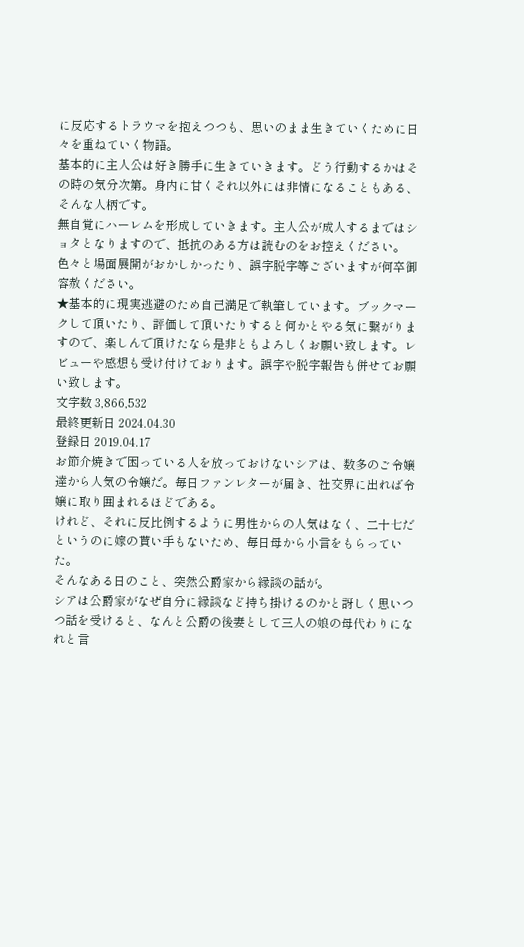に反応するトラウマを抱えつつも、思いのまま生きていくために日々を重ねていく物語。
基本的に主人公は好き勝手に生きていきます。どう行動するかはその時の気分次第。身内に甘くそれ以外には非情になることもある、そんな人柄です。
無自覚にハーレムを形成していきます。主人公が成人するまではショタとなりますので、抵抗のある方は読むのをお控えください。
色々と場面展開がおかしかったり、誤字脱字等ございますが何卒御容赦ください。
★基本的に現実逃避のため自己満足で執筆しています。ブックマークして頂いたり、評価して頂いたりすると何かとやる気に繋がりますので、楽しんで頂けたなら是非ともよろしくお願い致します。レビューや感想も受け付けております。誤字や脱字報告も併せてお願い致します。
文字数 3,866,532
最終更新日 2024.04.30
登録日 2019.04.17
お節介焼きで困っている人を放っておけないシアは、数多のご令嬢達から人気の令嬢だ。毎日ファンレターが届き、社交界に出れば令嬢に取り囲まれるほどである。
けれど、それに反比例するように男性からの人気はなく、二十七だというのに嫁の貰い手もないため、毎日母から小言をもらっていた。
そんなある日のこと、突然公爵家から縁談の話が。
シアは公爵家がなぜ自分に縁談など持ち掛けるのかと訝しく思いつつ話を受けると、なんと公爵の後妻として三人の娘の母代わりになれと言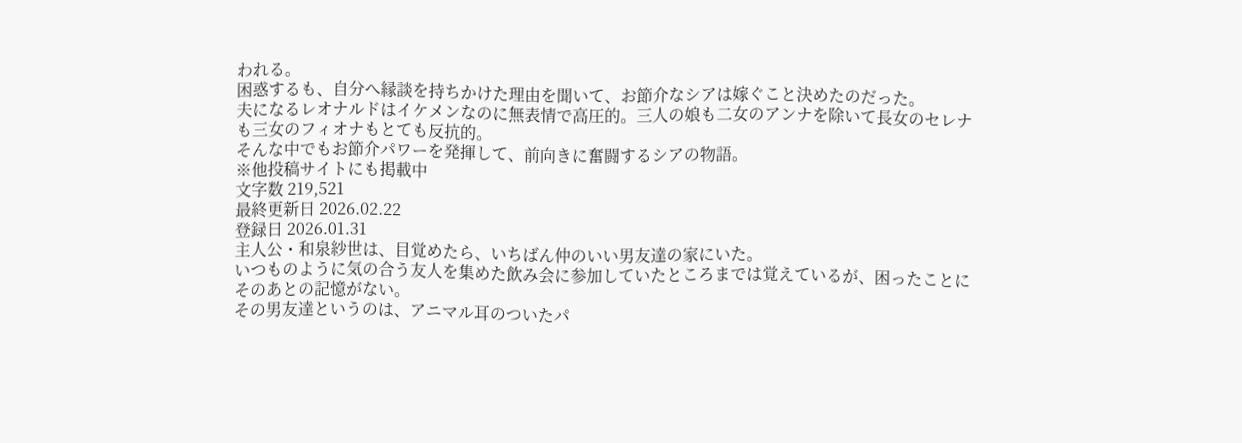われる。
困惑するも、自分へ縁談を持ちかけた理由を聞いて、お節介なシアは嫁ぐこと決めたのだった。
夫になるレオナルドはイケメンなのに無表情で高圧的。三人の娘も二女のアンナを除いて長女のセレナも三女のフィオナもとても反抗的。
そんな中でもお節介パワーを発揮して、前向きに奮闘するシアの物語。
※他投稿サイトにも掲載中
文字数 219,521
最終更新日 2026.02.22
登録日 2026.01.31
主人公・和泉紗世は、目覚めたら、いちばん仲のいい男友達の家にいた。
いつものように気の合う友人を集めた飲み会に参加していたところまでは覚えているが、困ったことにそのあとの記憶がない。
その男友達というのは、アニマル耳のついたパ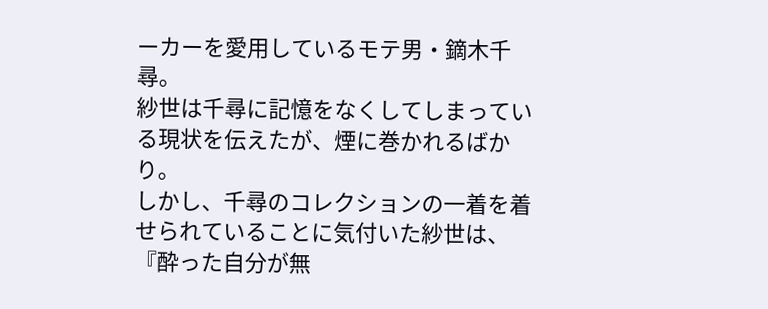ーカーを愛用しているモテ男・鏑木千尋。
紗世は千尋に記憶をなくしてしまっている現状を伝えたが、煙に巻かれるばかり。
しかし、千尋のコレクションの一着を着せられていることに気付いた紗世は、『酔った自分が無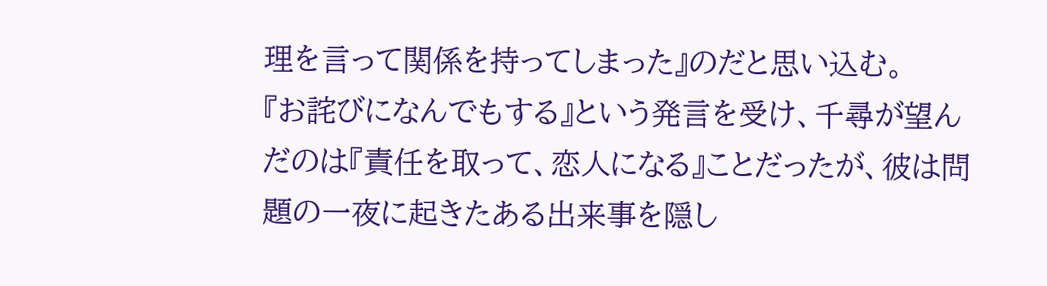理を言って関係を持ってしまった』のだと思い込む。
『お詫びになんでもする』という発言を受け、千尋が望んだのは『責任を取って、恋人になる』ことだったが、彼は問題の一夜に起きたある出来事を隠し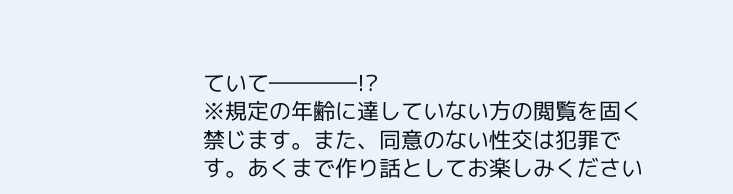ていて――――!?
※規定の年齢に達していない方の閲覧を固く禁じます。また、同意のない性交は犯罪です。あくまで作り話としてお楽しみください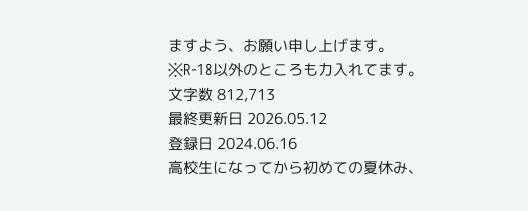ますよう、お願い申し上げます。
※R-18以外のところも力入れてます。
文字数 812,713
最終更新日 2026.05.12
登録日 2024.06.16
高校生になってから初めての夏休み、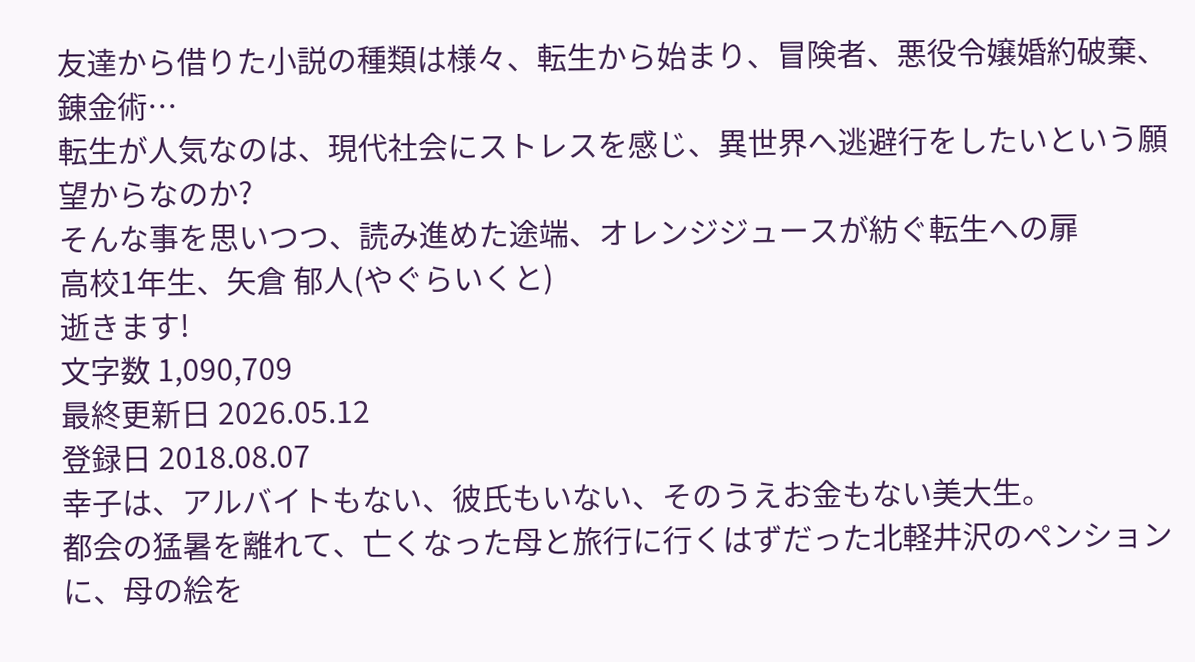友達から借りた小説の種類は様々、転生から始まり、冒険者、悪役令嬢婚約破棄、錬金術…
転生が人気なのは、現代社会にストレスを感じ、異世界へ逃避行をしたいという願望からなのか?
そんな事を思いつつ、読み進めた途端、オレンジジュースが紡ぐ転生への扉
高校1年生、矢倉 郁人(やぐらいくと)
逝きます!
文字数 1,090,709
最終更新日 2026.05.12
登録日 2018.08.07
幸子は、アルバイトもない、彼氏もいない、そのうえお金もない美大生。
都会の猛暑を離れて、亡くなった母と旅行に行くはずだった北軽井沢のペンションに、母の絵を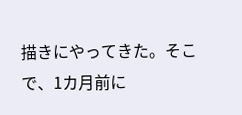描きにやってきた。そこで、1カ月前に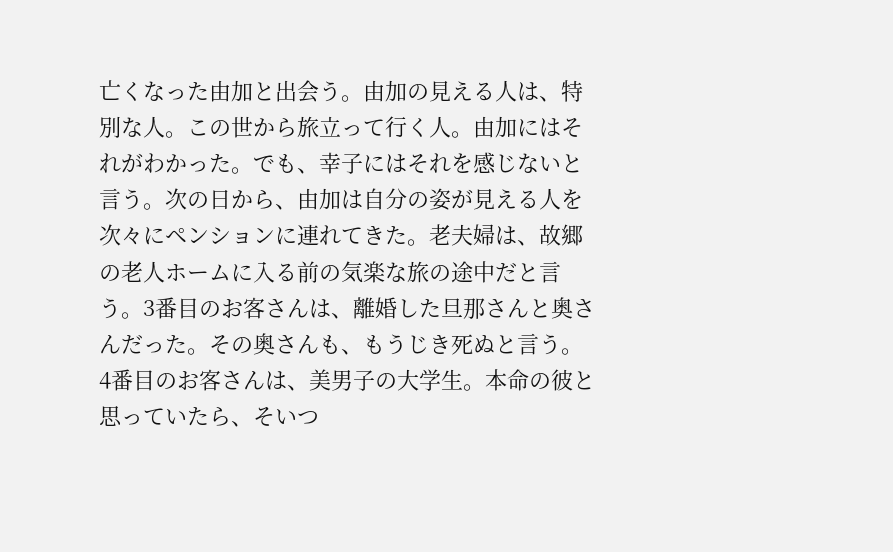亡くなった由加と出会う。由加の見える人は、特別な人。この世から旅立って行く人。由加にはそれがわかった。でも、幸子にはそれを感じないと言う。次の日から、由加は自分の姿が見える人を次々にペンションに連れてきた。老夫婦は、故郷の老人ホームに入る前の気楽な旅の途中だと言う。3番目のお客さんは、離婚した旦那さんと奥さんだった。その奥さんも、もうじき死ぬと言う。
4番目のお客さんは、美男子の大学生。本命の彼と思っていたら、そいつ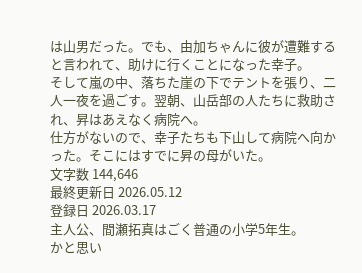は山男だった。でも、由加ちゃんに彼が遭難すると言われて、助けに行くことになった幸子。
そして嵐の中、落ちた崖の下でテントを張り、二人一夜を過ごす。翌朝、山岳部の人たちに救助され、昇はあえなく病院へ。
仕方がないので、幸子たちも下山して病院へ向かった。そこにはすでに昇の母がいた。
文字数 144,646
最終更新日 2026.05.12
登録日 2026.03.17
主人公、間瀬拓真はごく普通の小学5年生。
かと思い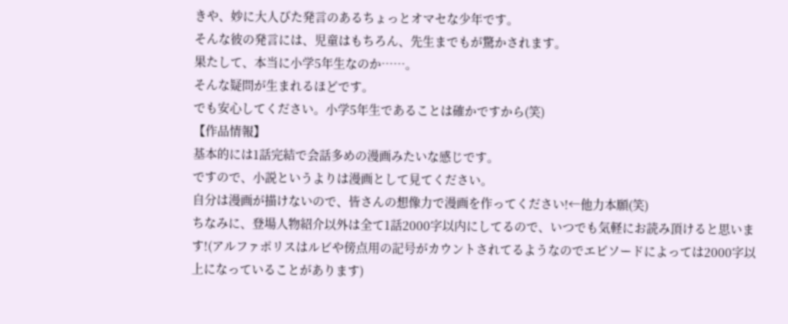きや、妙に大人びた発言のあるちょっとオマセな少年です。
そんな彼の発言には、児童はもちろん、先生までもが驚かされます。
果たして、本当に小学5年生なのか……。
そんな疑問が生まれるほどです。
でも安心してください。小学5年生であることは確かですから(笑)
【作品情報】
基本的には1話完結で会話多めの漫画みたいな感じです。
ですので、小説というよりは漫画として見てください。
自分は漫画が描けないので、皆さんの想像力で漫画を作ってください!←他力本願(笑)
ちなみに、登場人物紹介以外は全て1話2000字以内にしてるので、いつでも気軽にお読み頂けると思います!(アルファポリスはルビや傍点用の記号がカウントされてるようなのでエピソードによっては2000字以上になっていることがあります)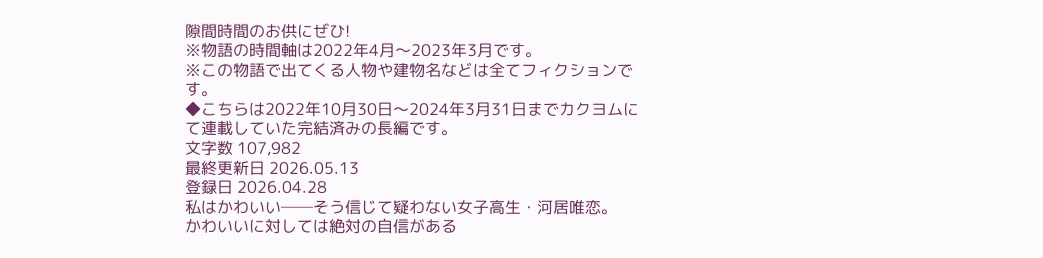隙間時間のお供にぜひ!
※物語の時間軸は2022年4月〜2023年3月です。
※この物語で出てくる人物や建物名などは全てフィクションです。
◆こちらは2022年10月30日〜2024年3月31日までカクヨムにて連載していた完結済みの長編です。
文字数 107,982
最終更新日 2026.05.13
登録日 2026.04.28
私はかわいい──そう信じて疑わない女子高生・河居唯恋。
かわいいに対しては絶対の自信がある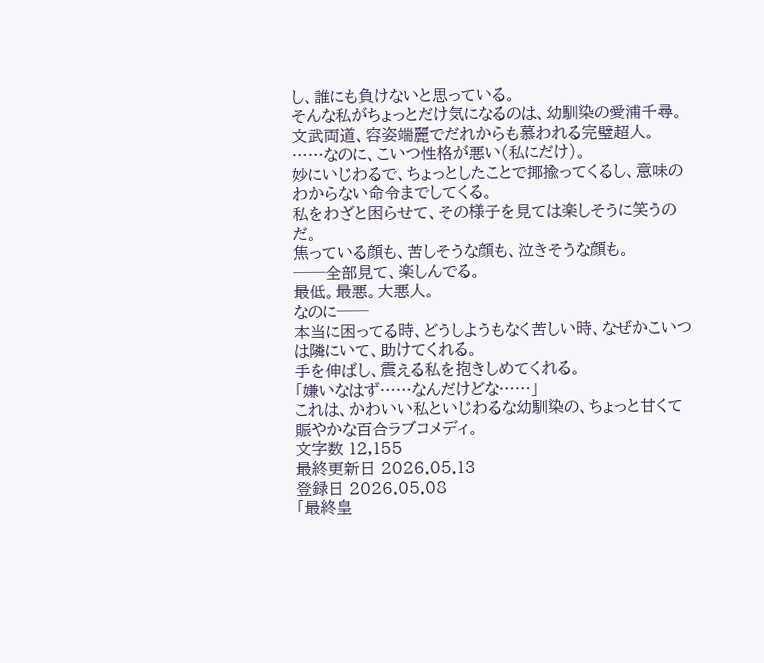し、誰にも負けないと思っている。
そんな私がちょっとだけ気になるのは、幼馴染の愛浦千尋。
文武両道、容姿端麗でだれからも慕われる完璧超人。
……なのに、こいつ性格が悪い(私にだけ)。
妙にいじわるで、ちょっとしたことで揶揄ってくるし、意味のわからない命令までしてくる。
私をわざと困らせて、その様子を見ては楽しそうに笑うのだ。
焦っている顔も、苦しそうな顔も、泣きそうな顔も。
──全部見て、楽しんでる。
最低。最悪。大悪人。
なのに──
本当に困ってる時、どうしようもなく苦しい時、なぜかこいつは隣にいて、助けてくれる。
手を伸ばし、震える私を抱きしめてくれる。
「嫌いなはず……なんだけどな……」
これは、かわいい私といじわるな幼馴染の、ちょっと甘くて賑やかな百合ラブコメディ。
文字数 12,155
最終更新日 2026.05.13
登録日 2026.05.08
「最終皇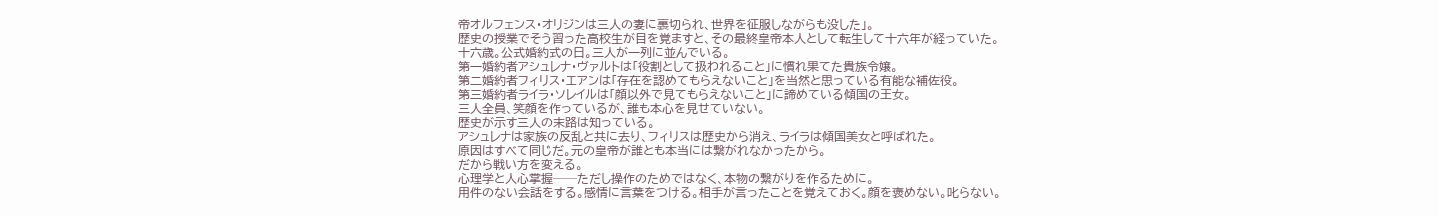帝オルフェンス・オリジンは三人の妻に裏切られ、世界を征服しながらも没した」。
歴史の授業でそう習った高校生が目を覚ますと、その最終皇帝本人として転生して十六年が経っていた。
十六歳。公式婚約式の日。三人が一列に並んでいる。
第一婚約者アシュレナ・ヴァルトは「役割として扱われること」に慣れ果てた貴族令嬢。
第二婚約者フィリス・エアンは「存在を認めてもらえないこと」を当然と思っている有能な補佐役。
第三婚約者ライラ・ソレイルは「顔以外で見てもらえないこと」に諦めている傾国の王女。
三人全員、笑顔を作っているが、誰も本心を見せていない。
歴史が示す三人の末路は知っている。
アシュレナは家族の反乱と共に去り、フィリスは歴史から消え、ライラは傾国美女と呼ばれた。
原因はすべて同じだ。元の皇帝が誰とも本当には繋がれなかったから。
だから戦い方を変える。
心理学と人心掌握──ただし操作のためではなく、本物の繋がりを作るために。
用件のない会話をする。感情に言葉をつける。相手が言ったことを覚えておく。顔を褒めない。叱らない。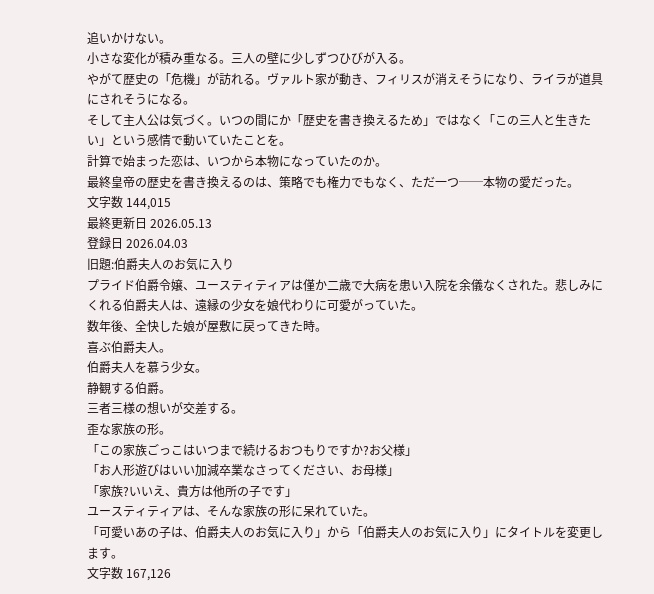追いかけない。
小さな変化が積み重なる。三人の壁に少しずつひびが入る。
やがて歴史の「危機」が訪れる。ヴァルト家が動き、フィリスが消えそうになり、ライラが道具にされそうになる。
そして主人公は気づく。いつの間にか「歴史を書き換えるため」ではなく「この三人と生きたい」という感情で動いていたことを。
計算で始まった恋は、いつから本物になっていたのか。
最終皇帝の歴史を書き換えるのは、策略でも権力でもなく、ただ一つ──本物の愛だった。
文字数 144,015
最終更新日 2026.05.13
登録日 2026.04.03
旧題:伯爵夫人のお気に入り
プライド伯爵令嬢、ユースティティアは僅か二歳で大病を患い入院を余儀なくされた。悲しみにくれる伯爵夫人は、遠縁の少女を娘代わりに可愛がっていた。
数年後、全快した娘が屋敷に戻ってきた時。
喜ぶ伯爵夫人。
伯爵夫人を慕う少女。
静観する伯爵。
三者三様の想いが交差する。
歪な家族の形。
「この家族ごっこはいつまで続けるおつもりですか?お父様」
「お人形遊びはいい加減卒業なさってください、お母様」
「家族?いいえ、貴方は他所の子です」
ユースティティアは、そんな家族の形に呆れていた。
「可愛いあの子は、伯爵夫人のお気に入り」から「伯爵夫人のお気に入り」にタイトルを変更します。
文字数 167,126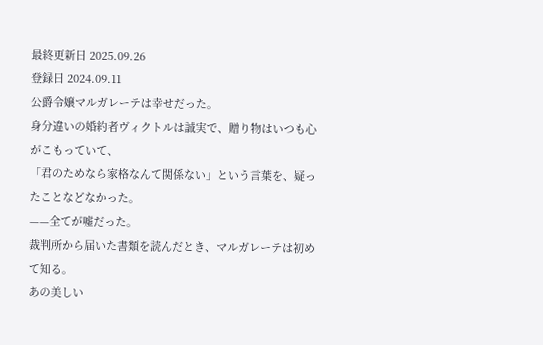最終更新日 2025.09.26
登録日 2024.09.11
公爵令嬢マルガレーテは幸せだった。
身分違いの婚約者ヴィクトルは誠実で、贈り物はいつも心がこもっていて、
「君のためなら家格なんて関係ない」という言葉を、疑ったことなどなかった。
——全てが嘘だった。
裁判所から届いた書類を読んだとき、マルガレーテは初めて知る。
あの美しい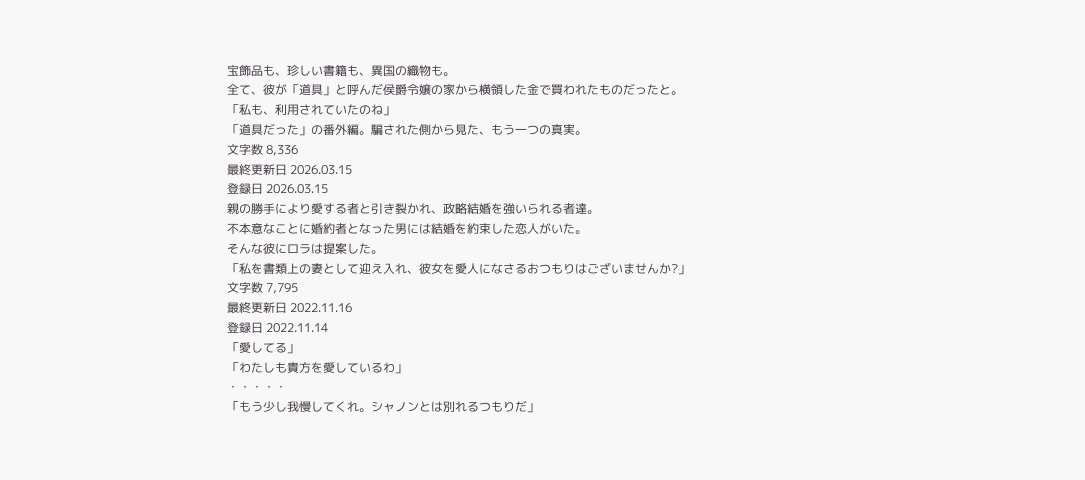宝飾品も、珍しい書籍も、異国の織物も。
全て、彼が「道具」と呼んだ侯爵令嬢の家から横領した金で買われたものだったと。
「私も、利用されていたのね」
「道具だった」の番外編。騙された側から見た、もう一つの真実。
文字数 8,336
最終更新日 2026.03.15
登録日 2026.03.15
親の勝手により愛する者と引き裂かれ、政略結婚を強いられる者達。
不本意なことに婚約者となった男には結婚を約束した恋人がいた。
そんな彼にロラは提案した。
「私を書類上の妻として迎え入れ、彼女を愛人になさるおつもりはございませんか?」
文字数 7,795
最終更新日 2022.11.16
登録日 2022.11.14
「愛してる」
「わたしも貴方を愛しているわ」
・・・・・
「もう少し我慢してくれ。シャノンとは別れるつもりだ」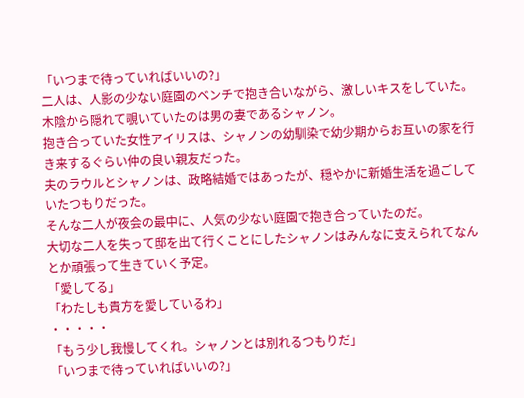「いつまで待っていればいいの?」
二人は、人影の少ない庭園のベンチで抱き合いながら、激しいキスをしていた。
木陰から隠れて覗いていたのは男の妻であるシャノン。
抱き合っていた女性アイリスは、シャノンの幼馴染で幼少期からお互いの家を行き来するぐらい仲の良い親友だった。
夫のラウルとシャノンは、政略結婚ではあったが、穏やかに新婚生活を過ごしていたつもりだった。
そんな二人が夜会の最中に、人気の少ない庭園で抱き合っていたのだ。
大切な二人を失って邸を出て行くことにしたシャノンはみんなに支えられてなんとか頑張って生きていく予定。
「愛してる」
「わたしも貴方を愛しているわ」
・・・・・
「もう少し我慢してくれ。シャノンとは別れるつもりだ」
「いつまで待っていればいいの?」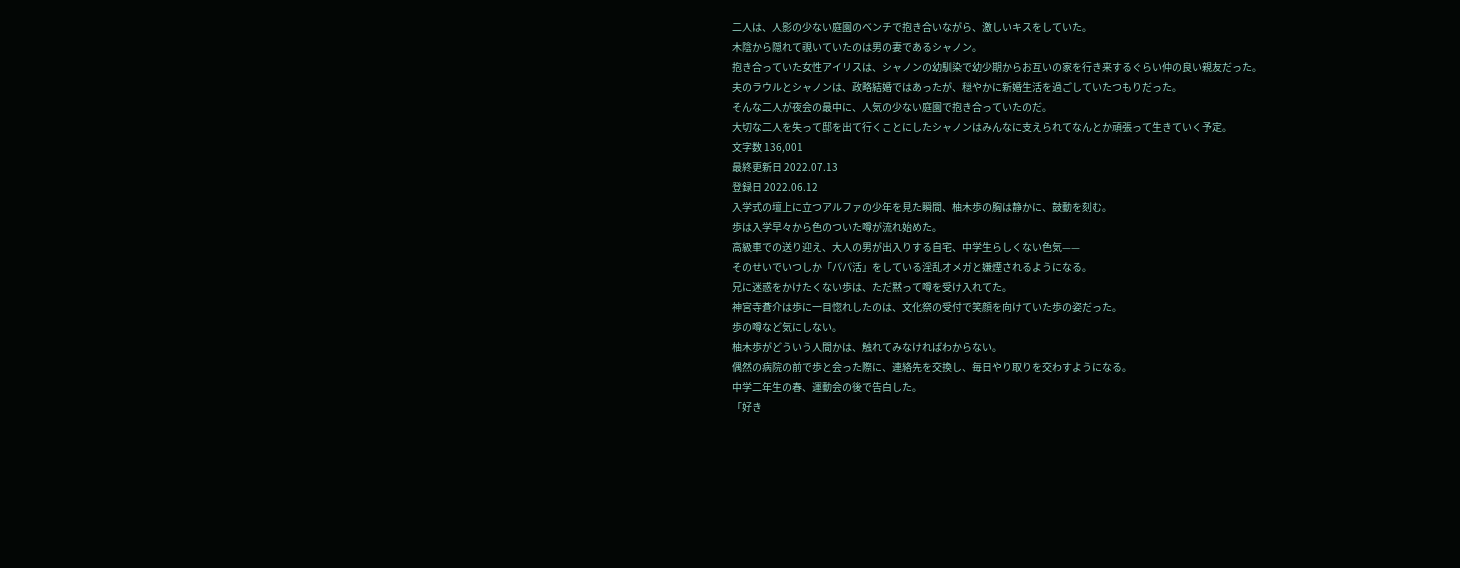二人は、人影の少ない庭園のベンチで抱き合いながら、激しいキスをしていた。
木陰から隠れて覗いていたのは男の妻であるシャノン。
抱き合っていた女性アイリスは、シャノンの幼馴染で幼少期からお互いの家を行き来するぐらい仲の良い親友だった。
夫のラウルとシャノンは、政略結婚ではあったが、穏やかに新婚生活を過ごしていたつもりだった。
そんな二人が夜会の最中に、人気の少ない庭園で抱き合っていたのだ。
大切な二人を失って邸を出て行くことにしたシャノンはみんなに支えられてなんとか頑張って生きていく予定。
文字数 136,001
最終更新日 2022.07.13
登録日 2022.06.12
入学式の壇上に立つアルファの少年を見た瞬間、柚木歩の胸は静かに、鼓動を刻む。
歩は入学早々から色のついた噂が流れ始めた。
高級車での送り迎え、大人の男が出入りする自宅、中学生らしくない色気——
そのせいでいつしか「パパ活」をしている淫乱オメガと嫌煙されるようになる。
兄に迷惑をかけたくない歩は、ただ黙って噂を受け入れてた。
神宮寺蒼介は歩に一目惚れしたのは、文化祭の受付で笑顔を向けていた歩の姿だった。
歩の噂など気にしない。
柚木歩がどういう人間かは、触れてみなければわからない。
偶然の病院の前で歩と会った際に、連絡先を交換し、毎日やり取りを交わすようになる。
中学二年生の春、運動会の後で告白した。
「好き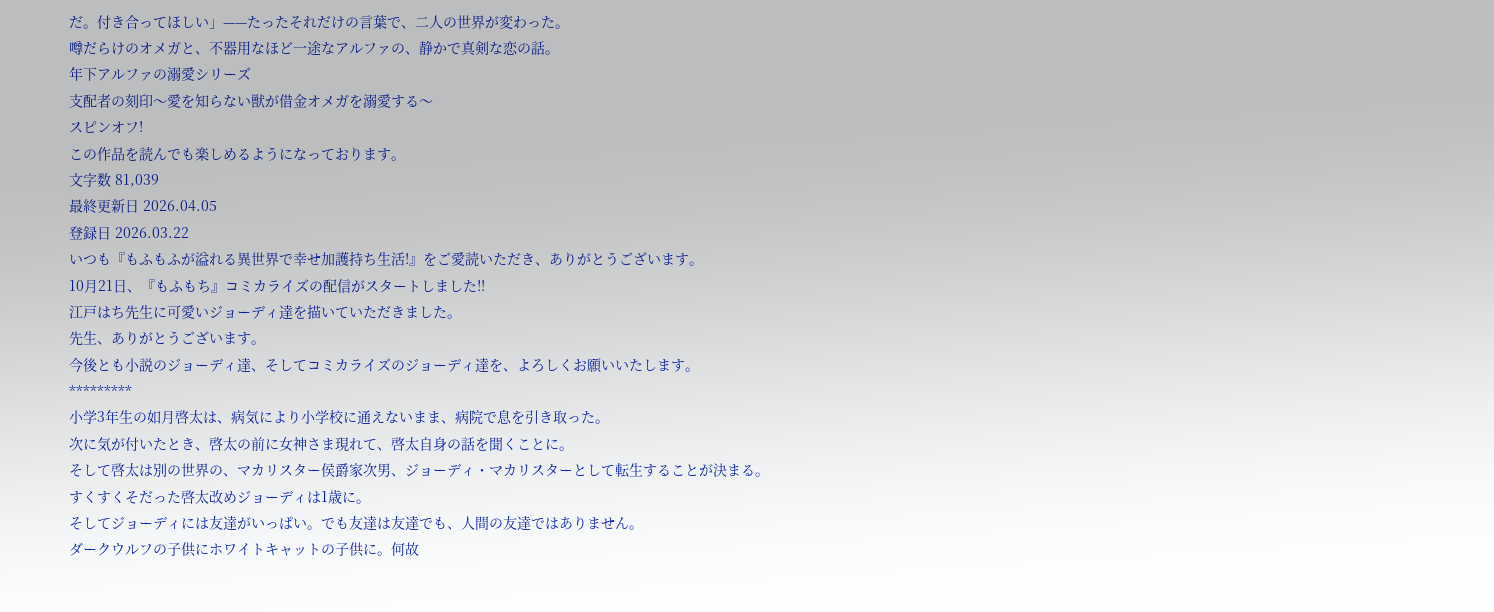だ。付き合ってほしい」——たったそれだけの言葉で、二人の世界が変わった。
噂だらけのオメガと、不器用なほど一途なアルファの、静かで真剣な恋の話。
年下アルファの溺愛シリーズ
支配者の刻印〜愛を知らない獣が借金オメガを溺愛する〜
スピンオフ!
この作品を読んでも楽しめるようになっております。
文字数 81,039
最終更新日 2026.04.05
登録日 2026.03.22
いつも『もふもふが溢れる異世界で幸せ加護持ち生活!』をご愛読いただき、ありがとうございます。
10月21日、『もふもち』コミカライズの配信がスタートしました!!
江戸はち先生に可愛いジョーディ達を描いていただきました。
先生、ありがとうございます。
今後とも小説のジョーディ達、そしてコミカライズのジョーディ達を、よろしくお願いいたします。
*********
小学3年生の如月啓太は、病気により小学校に通えないまま、病院で息を引き取った。
次に気が付いたとき、啓太の前に女神さま現れて、啓太自身の話を聞くことに。
そして啓太は別の世界の、マカリスター侯爵家次男、ジョーディ・マカリスターとして転生することが決まる。
すくすくそだった啓太改めジョーディは1歳に。
そしてジョーディには友達がいっぱい。でも友達は友達でも、人間の友達ではありません。
ダークウルフの子供にホワイトキャットの子供に。何故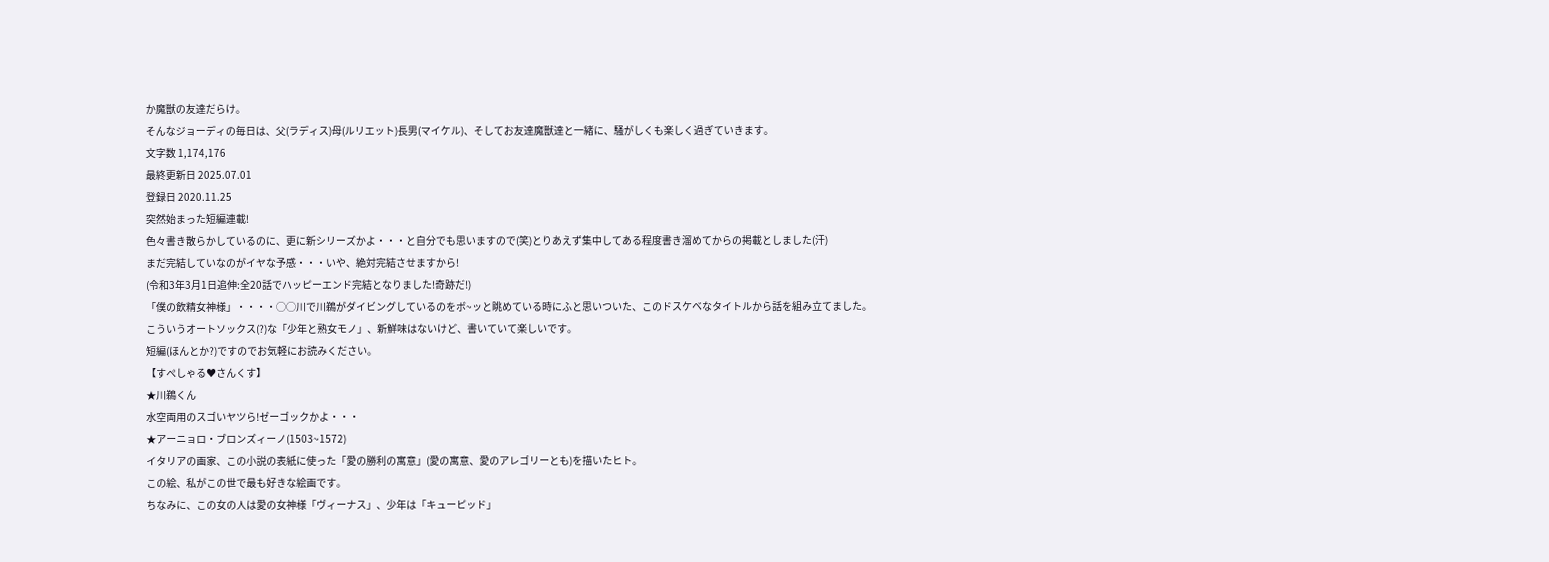か魔獣の友達だらけ。
そんなジョーディの毎日は、父(ラディス)母(ルリエット)長男(マイケル)、そしてお友達魔獣達と一緒に、騒がしくも楽しく過ぎていきます。
文字数 1,174,176
最終更新日 2025.07.01
登録日 2020.11.25
突然始まった短編連載!
色々書き散らかしているのに、更に新シリーズかよ・・・と自分でも思いますので(笑)とりあえず集中してある程度書き溜めてからの掲載としました(汗)
まだ完結していなのがイヤな予感・・・いや、絶対完結させますから!
(令和3年3月1日追伸:全20話でハッピーエンド完結となりました!奇跡だ!)
「僕の飲精女神様」・・・・◯◯川で川鵜がダイビングしているのをボ~ッと眺めている時にふと思いついた、このドスケベなタイトルから話を組み立てました。
こういうオートソックス(?)な「少年と熟女モノ」、新鮮味はないけど、書いていて楽しいです。
短編(ほんとか?)ですのでお気軽にお読みください。
【すぺしゃる♥さんくす】
★川鵜くん
水空両用のスゴいヤツら!ゼーゴックかよ・・・
★アーニョロ・ブロンズィーノ(1503~1572)
イタリアの画家、この小説の表紙に使った「愛の勝利の寓意」(愛の寓意、愛のアレゴリーとも)を描いたヒト。
この絵、私がこの世で最も好きな絵画です。
ちなみに、この女の人は愛の女神様「ヴィーナス」、少年は「キューピッド」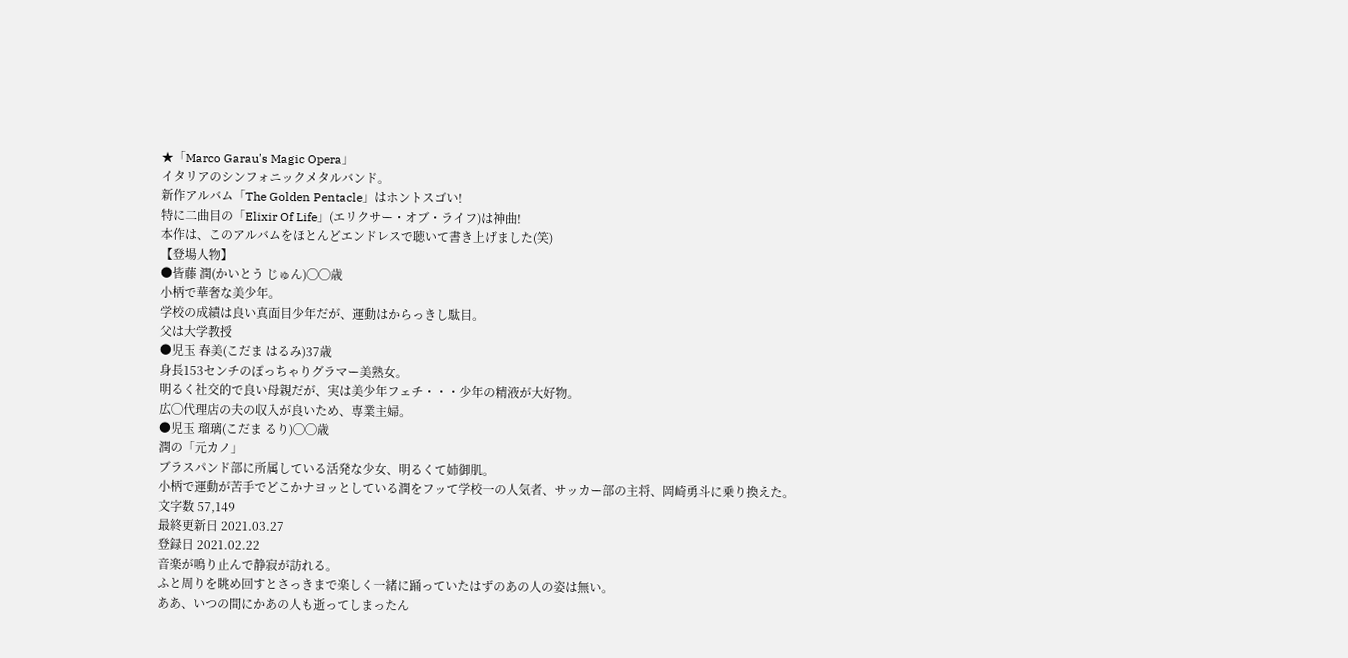★「Marco Garau's Magic Opera」
イタリアのシンフォニックメタルバンド。
新作アルバム「The Golden Pentacle」はホントスゴい!
特に二曲目の「Elixir Of Life」(エリクサー・オブ・ライフ)は神曲!
本作は、このアルバムをほとんどエンドレスで聴いて書き上げました(笑)
【登場人物】
●皆藤 潤(かいとう じゅん)◯◯歳
小柄で華奢な美少年。
学校の成績は良い真面目少年だが、運動はからっきし駄目。
父は大学教授
●児玉 春美(こだま はるみ)37歳
身長153センチのぽっちゃりグラマー美熟女。
明るく社交的で良い母親だが、実は美少年フェチ・・・少年の精液が大好物。
広◯代理店の夫の収入が良いため、専業主婦。
●児玉 瑠璃(こだま るり)◯◯歳
潤の「元カノ」
ブラスパンド部に所属している活発な少女、明るくて姉御肌。
小柄で運動が苦手でどこかナヨッとしている潤をフッて学校一の人気者、サッカー部の主将、岡崎勇斗に乗り換えた。
文字数 57,149
最終更新日 2021.03.27
登録日 2021.02.22
音楽が鳴り止んで静寂が訪れる。
ふと周りを眺め回すとさっきまで楽しく一緒に踊っていたはずのあの人の姿は無い。
ああ、いつの間にかあの人も逝ってしまったん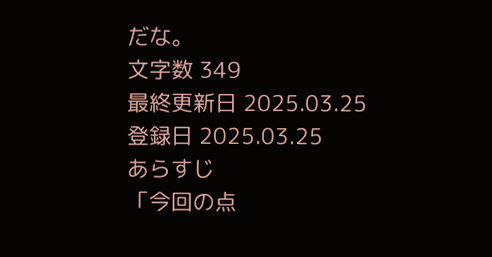だな。
文字数 349
最終更新日 2025.03.25
登録日 2025.03.25
あらすじ
「今回の点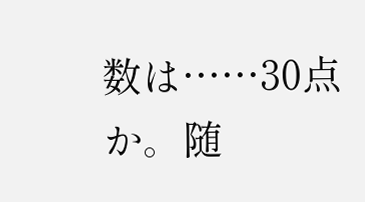数は……30点か。随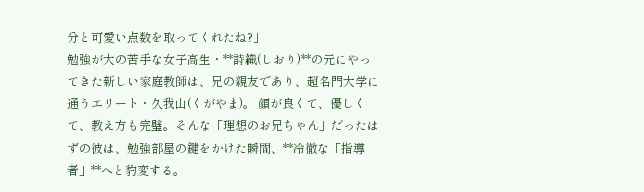分と可愛い点数を取ってくれたね?」
勉強が大の苦手な女子高生・**詩織(しおり)**の元にやってきた新しい家庭教師は、兄の親友であり、超名門大学に通うエリート・久我山(くがやま)。 顔が良くて、優しくて、教え方も完璧。そんな「理想のお兄ちゃん」だったはずの彼は、勉強部屋の鍵をかけた瞬間、**冷徹な「指導者」**へと豹変する。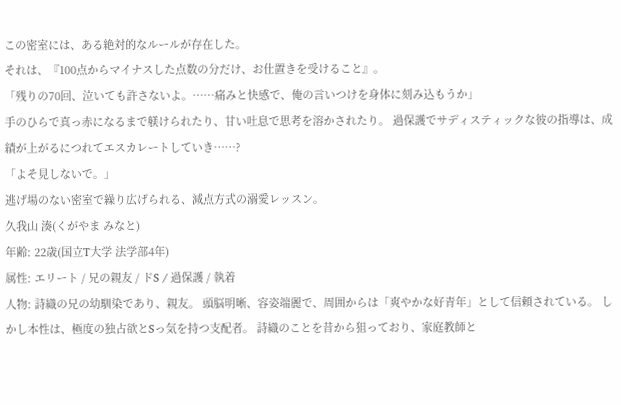この密室には、ある絶対的なルールが存在した。
それは、『100点からマイナスした点数の分だけ、お仕置きを受けること』。
「残りの70回、泣いても許さないよ。……痛みと快感で、俺の言いつけを身体に刻み込もうか」
手のひらで真っ赤になるまで躾けられたり、甘い吐息で思考を溶かされたり。 過保護でサディスティックな彼の指導は、成績が上がるにつれてエスカレートしていき……?
「よそ見しないで。」
逃げ場のない密室で繰り広げられる、減点方式の溺愛レッスン。
久我山 湊(くがやま みなと)
年齢: 22歳(国立T大学 法学部4年)
属性: エリート / 兄の親友 / ドS / 過保護 / 執着
人物: 詩織の兄の幼馴染であり、親友。 頭脳明晰、容姿端麗で、周囲からは「爽やかな好青年」として信頼されている。 しかし本性は、極度の独占欲とSっ気を持つ支配者。 詩織のことを昔から狙っており、家庭教師と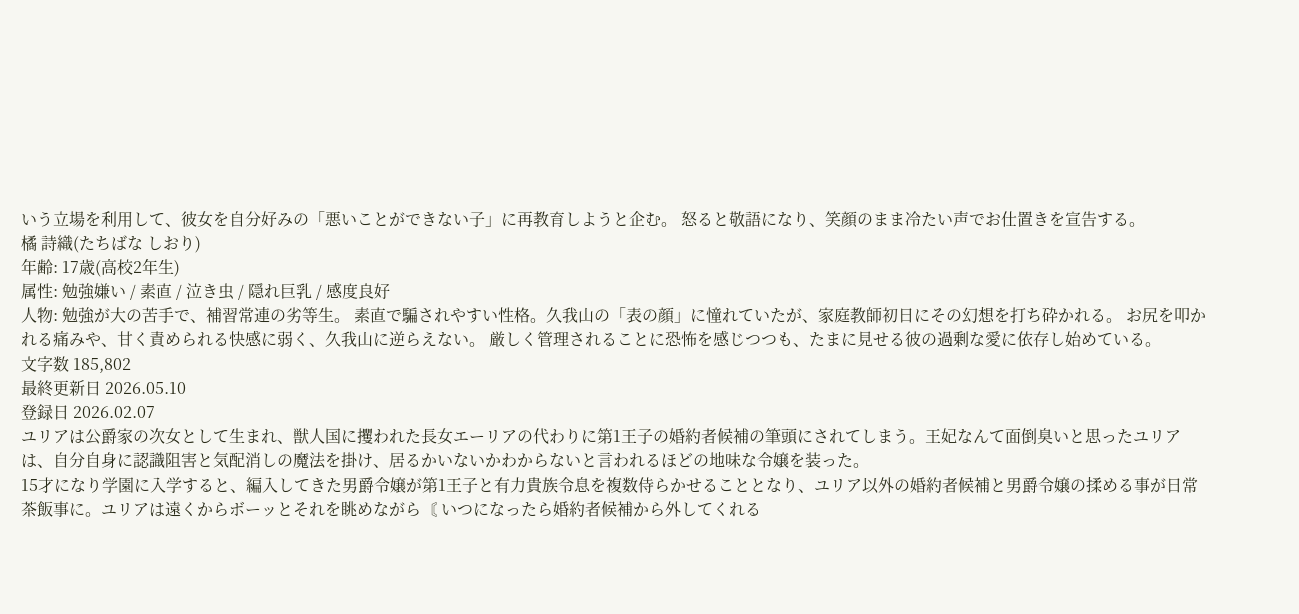いう立場を利用して、彼女を自分好みの「悪いことができない子」に再教育しようと企む。 怒ると敬語になり、笑顔のまま冷たい声でお仕置きを宣告する。
橘 詩織(たちばな しおり)
年齢: 17歳(高校2年生)
属性: 勉強嫌い / 素直 / 泣き虫 / 隠れ巨乳 / 感度良好
人物: 勉強が大の苦手で、補習常連の劣等生。 素直で騙されやすい性格。久我山の「表の顔」に憧れていたが、家庭教師初日にその幻想を打ち砕かれる。 お尻を叩かれる痛みや、甘く責められる快感に弱く、久我山に逆らえない。 厳しく管理されることに恐怖を感じつつも、たまに見せる彼の過剰な愛に依存し始めている。
文字数 185,802
最終更新日 2026.05.10
登録日 2026.02.07
ユリアは公爵家の次女として生まれ、獣人国に攫われた長女エーリアの代わりに第1王子の婚約者候補の筆頭にされてしまう。王妃なんて面倒臭いと思ったユリアは、自分自身に認識阻害と気配消しの魔法を掛け、居るかいないかわからないと言われるほどの地味な令嬢を装った。
15才になり学園に入学すると、編入してきた男爵令嬢が第1王子と有力貴族令息を複数侍らかせることとなり、ユリア以外の婚約者候補と男爵令嬢の揉める事が日常茶飯事に。ユリアは遠くからボーッとそれを眺めながら〘 いつになったら婚約者候補から外してくれる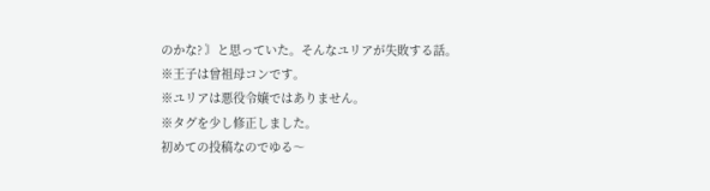のかな? 〙と思っていた。そんなユリアが失敗する話。
※王子は曾祖母コンです。
※ユリアは悪役令嬢ではありません。
※タグを少し修正しました。
初めての投稿なのでゆる〜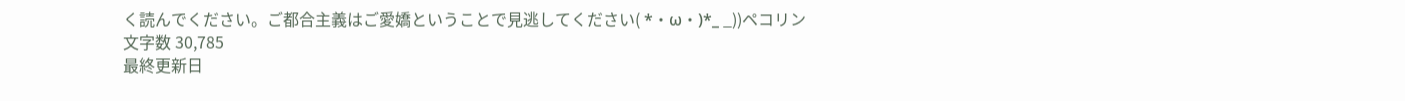く読んでください。ご都合主義はご愛嬌ということで見逃してください( *・ω・)*_ _))ペコリン
文字数 30,785
最終更新日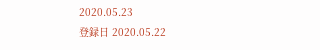2020.05.23
登録日 2020.05.22